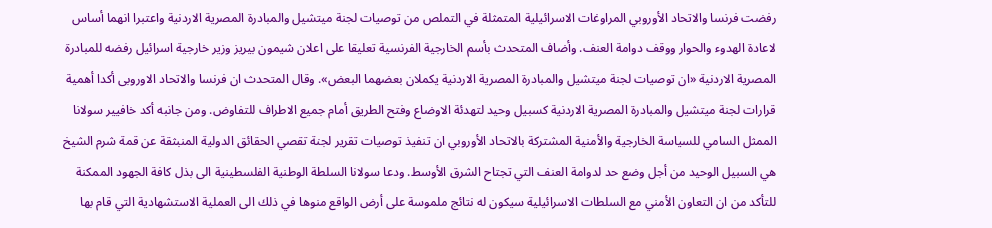رفضت فرنسا والاتحاد الأوروبي المراوغات الاسرائيلية المتمثلة في التملص من توصيات لجنة ميتشيل والمبادرة المصرية الاردنية واعتبرا انهما أساس لاعادة الهدوء والحوار ووقف دوامة العنف. وأضاف المتحدث بأسم الخارجية الفرنسية تعليقا على اعلان شيمون بيريز وزير خارجية اسرائيل رفضه للمبادرة المصرية الاردنية «ان توصيات لجنة ميتشيل والمبادرة المصرية الاردنية يكملان بعضهما البعض». وقال المتحدث ان فرنسا والاتحاد الاوروبى أكدا أهمية قرارات لجنة ميتشيل والمبادرة المصرية الاردنية كسبيل وحيد لتهدئة الاوضاع وفتح الطريق أمام جميع الاطراف للتفاوض. ومن جانبه أكد خافيير سولانا الممثل السامي للسياسة الخارجية والأمنية المشتركة بالاتحاد الأوروبي ان تنفيذ توصيات تقرير لجنة تقصي الحقائق الدولية المنبثقة عن قمة شرم الشيخ هي السبيل الوحيد من أجل وضع حد لدوامة العنف التي تجتاح الشرق الأوسط. ودعا سولانا السلطة الوطنية الفلسطينية الى بذل كافة الجهود الممكنة للتأكد من ان التعاون الأمني مع السلطات الاسرائيلية سيكون له نتائج ملموسة على أرض الواقع منوها في ذلك الى العملية الاستشهادية التي قام بها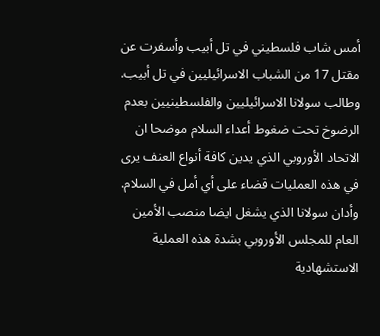أمس شاب فلسطيني في تل أبيب وأسفرت عن مقتل 17 من الشباب الاسرائيليين في تل أبيب. وطالب سولانا الاسرائيليين والفلسطينيين بعدم الرضوخ تحت ضغوط أعداء السلام موضحا ان الاتحاد الأوروبي الذي يدين كافة أنواع العنف يرى في هذه العمليات قضاء على أي أمل في السلام. وأدان سولانا الذي يشغل ايضا منصب الأمين العام للمجلس الأوروبي بشدة هذه العملية الاستشهادية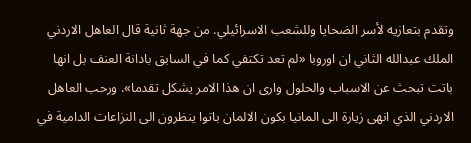وتقدم بتعازيه لأسر الضحايا وللشعب الاسرائيلي. من جهة ثانية قال العاهل الاردني الملك عبدالله الثاني ان اوروبا «لم تعد تكتفي كما في السابق بادانة العنف بل انها باتت تبحث عن الاسباب والحلول وارى ان هذا الامر يشكل تقدما». ورحب العاهل الاردني الذي انهى زيارة الى المانيا بكون الالمان باتوا ينظرون الى النزاعات الدامية في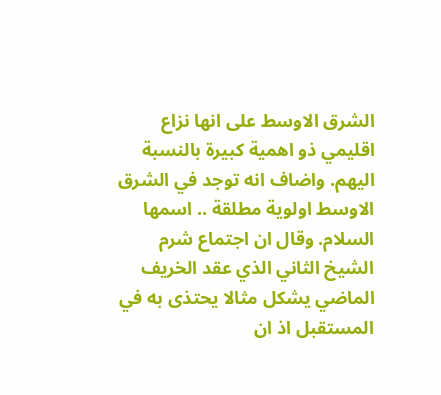الشرق الاوسط على انها نزاع اقليمي ذو اهمية كبيرة بالنسبة اليهم. واضاف انه توجد في الشرق الاوسط اولوية مطلقة .. اسمها السلام. وقال ان اجتماع شرم الشيخ الثاني الذي عقد الخريف الماضي يشكل مثالا يحتذى به في المستقبل اذ ان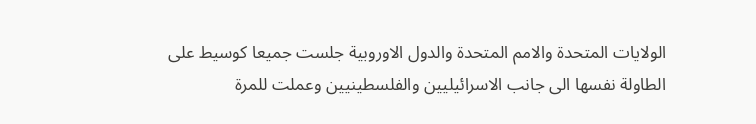الولايات المتحدة والامم المتحدة والدول الاوروبية جلست جميعا كوسيط على الطاولة نفسها الى جانب الاسرائيليين والفلسطينيين وعملت للمرة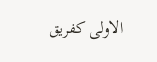الاولى كفريق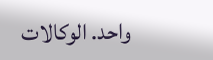واحد. الوكالات